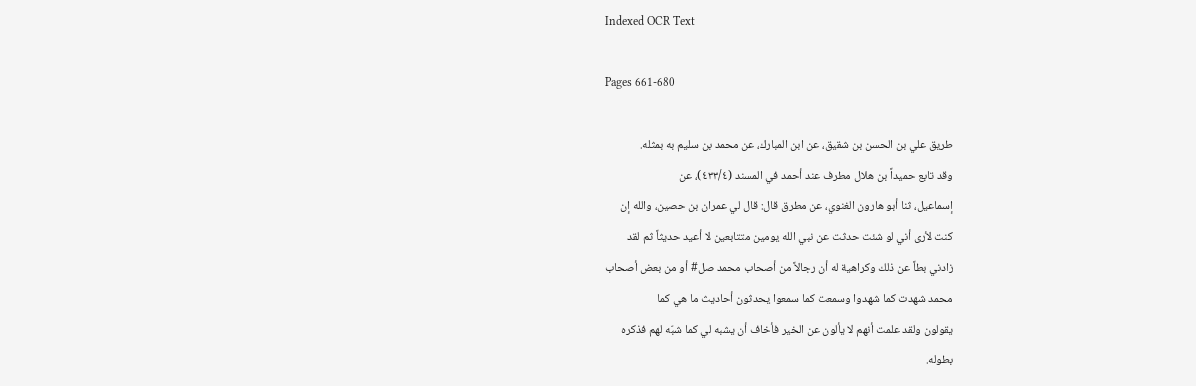Indexed OCR Text

Pages 661-680

طريق علي بن الحسن بن شقيق، عن ابن المبارك، عن محمد بن سليم به بمثله.
وقد تابع حميداً بن هلال مطرف عند أحمد في المسند (٤٣٣/٤)، عن
إسماعيل، ثنا أبو هارون الغنوي، عن مطرق قال: قال لي عمران بن حصين، والله إن
كنت لأرى أني لو شئت حدثت عن نبي الله يومين متتابعين لا أعيد حديثاً ثم لقد
زادني بطاً عن ذلك وكراهية له أن رجالاً من أصحاب محمد صل# أو من بعض أصحاب
محمد شهدت كما شهدوا وسمعت كما سمعوا يحدثون أحاديث ما هي كما
يقولون ولقد علمت أنهم لا يألون عن الخير فأخاف أن يشبه لي كما شبّه لهم فذكره
بطوله.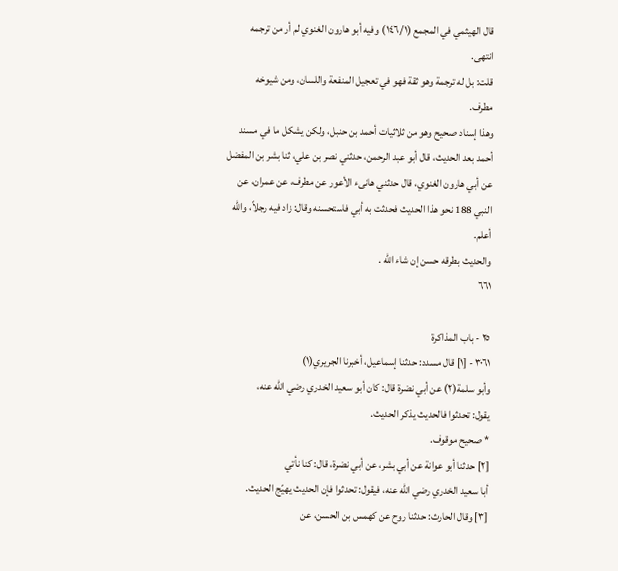قال الهيثمي في المجمع (١٤٦/١) وفيه أبو هارون الغنوي لم أر من ترجمه
انتھی.
قلت: بل له ترجمة وهو ثقة فهو في تعجيل المنفعة واللسان، ومن شيوخه
مطرف.
وهذا إسناد صحيح وهو من ثلاثیات أحمد بن حنبل، ولكن يشكل ما في مسند
أحمد بعد الحديث، قال أبو عبد الرحمن، حدثني نصر بن علي، ثنا بشر بن المفضل
عن أبي هارون الغنوي، قال حدثني هانىء الأعور عن مطرف، عن عمران، عن
النبي 188 نحو هذا الحديث فحدثت به أبي فاستحسنه وقال: زاد فيه رجلاً، والله
أعلم.
والحديث بطرقه حسن إن شاء الله .
٦٦١

٢٥ - باب المذاكرة
٣٠٦١ - [١] قال مسدد: حدثنا إسماعيل، أخبرنا الجريري(١)
وأبو سلمة(٢) عن أبي نضرة قال: كان أبو سعيد الخدري رضي الله عنه،
يقول: تحدثوا فالحدیث یذکر الحديث.
* صحيح موقوف.
[٢] حدثنا أبو عوانة عن أبي بشر، عن أبي نضرة، قال: كنا نأتي
أبا سعيد الخدري رضي الله عنه، فيقول: تحدثوا فإن الحديث يهيّج الحديث.
[٣] وقال الحارث: حدثنا روح عن كهمس بن الحسن، عن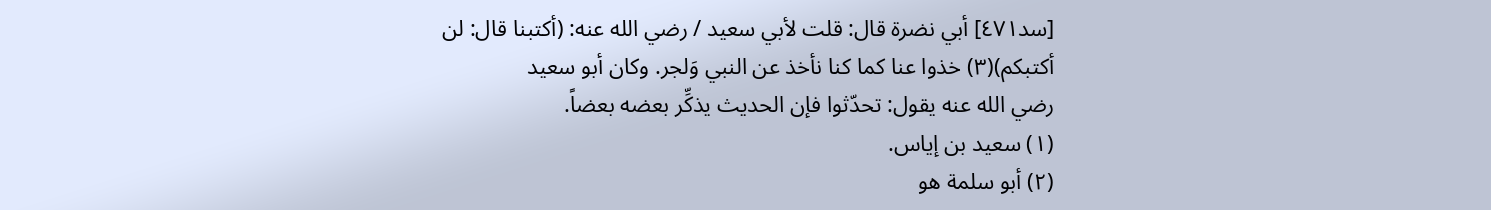[سد٤٧١] أبي نضرة قال: قلت لأبي سعيد / رضي الله عنه: (أكتبنا قال: لن
أكتبكم)(٣) خذوا عنا كما كنا نأخذ عن النبي وَلجر. وكان أبو سعيد
رضي الله عنه يقول: تحدّثوا فإن الحديث يذكِّر بعضه بعضاً.
(١) سعيد بن إياس.
(٢) أبو سلمة هو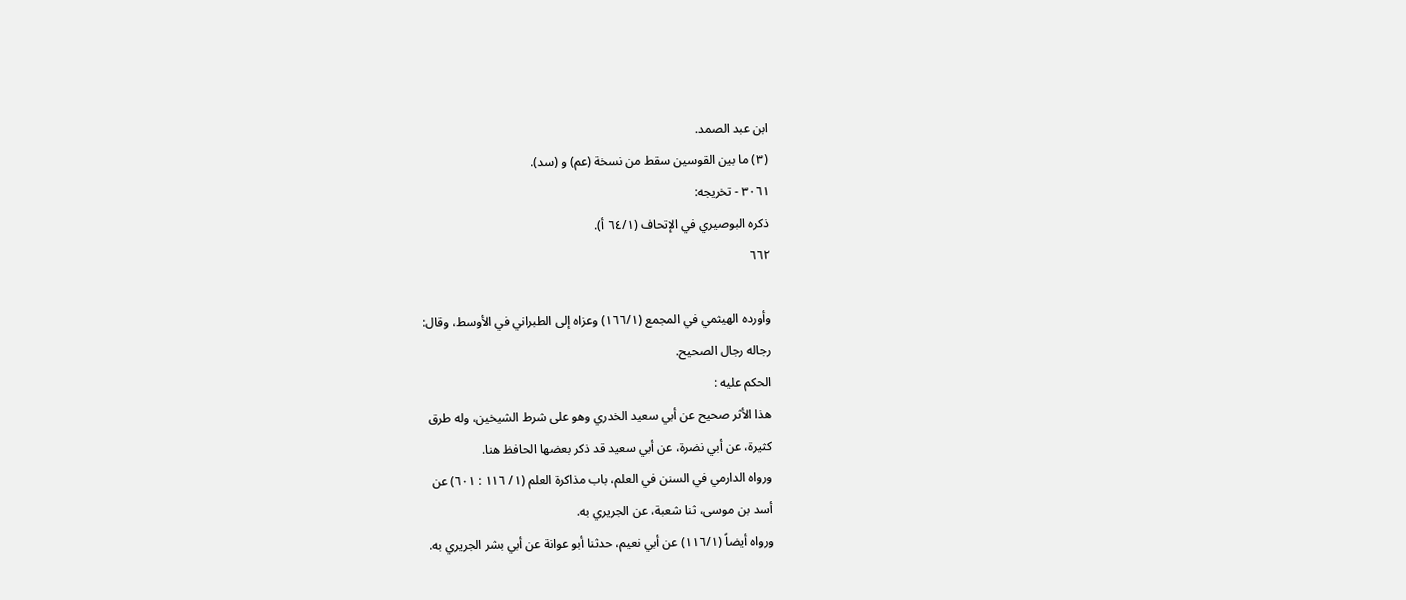ابن عبد الصمد.
(٣) ما بين القوسين سقط من نسخة (عم) و (سد).
٣٠٦١ - تخريجه:
ذكره البوصيري في الإتحاف (٦٤/١ أ).
٦٦٢

وأورده الهيثمي في المجمع (١٦٦/١) وعزاه إلى الطبراني في الأوسط، وقال:
رجاله رجال الصحيح.
الحكم عليه :
هذا الأثر صحيح عن أبي سعيد الخدري وهو على شرط الشيخين، وله طرق
كثيرة، عن أبي نضرة، عن أبي سعيد قد ذكر بعضها الحافظ هنا.
ورواه الدارمي في السنن في العلم، باب مذاكرة العلم (١/ ١١٦ : ٦٠١) عن
أسد بن موسى، ثنا شعبة، عن الجريري به.
ورواه أيضاً (١١٦/١) عن أبي نعيم، حدثنا أبو عوانة عن أبي بشر الجريري به.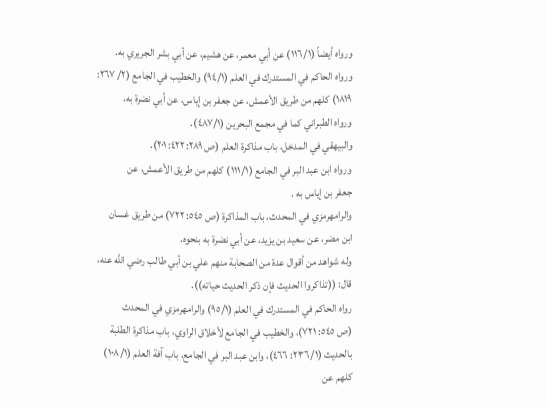ورواه أيضاً (١١٦/١) عن أبي معمر، عن هشيم، عن أبي بشر الجريري به.
ورواه الحاكم في المستدرك في العلم (٩٤/١) والخطيب في الجامع (٢/ ٢٦٧:
١٨١٩) كلهم من طريق الأعمش، عن جعفر بن إياس، عن أبي نضرة به.
ورواه الطبراني كما في مجمع البحرين (٤٨٧/١).
والبيهقي في المدخل، باب مذاكرة العلم (ص ٢٨٩: ٤٢٢: ٢٠١).
ورواه ابن عبد البر في الجامع (١١١/١) كلهم من طريق الأعمش، عن
جعفر بن إیاس به .
والرامهرمزي في المحدث، باب المذاكرة (ص ٥٤٥: ٧٢٢) من طريق غسان
ابن مضر، عن سعيد بن يزيد، عن أبي نضرة به بنحوه.
وله شواهد من أقوال عدة من الصحابة منهم علي بن أبي طالب رضي الله عنه،
قال: ((تذاکروا الحدیث فإن ذکر الحدیث حیاته)).
رواه الحاكم في المستدرك في العلم (٩٥/١) والرامهرمزي في المحدث
(ص ٥٤٥: ٧٢١)، والخطيب في الجامع لأخلاق الراوي، باب مذاكرة الطلبة
بالحديث (٢٣٦/١: ٤٦٦)، وابن عبد البر في الجامع، باب آفة العلم (١٠٨/١)
كلهم عن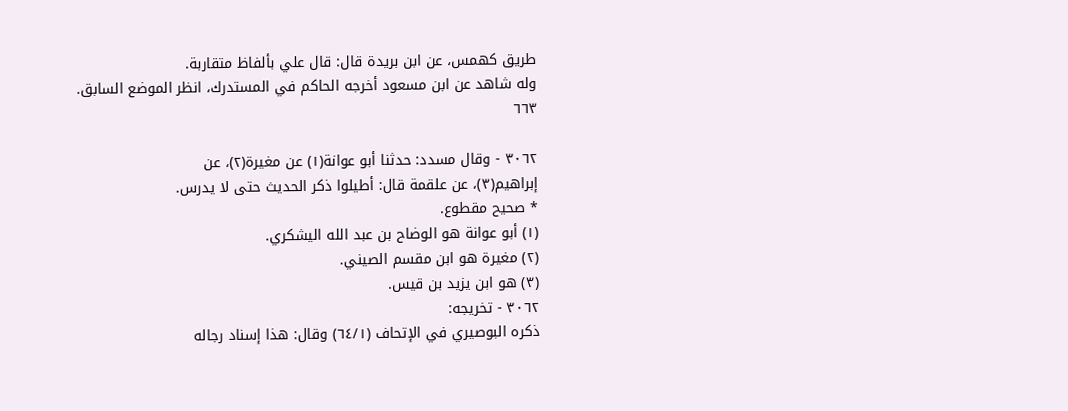طريق كهمس، عن ابن بريدة قال: قال علي بألفاظ متقاربة.
وله شاهد عن ابن مسعود أخرجه الحاكم في المستدرك، انظر الموضع السابق.
٦٦٣

٣٠٦٢ - وقال مسدد: حدثنا أبو عوانة(١) عن مغيرة(٢)، عن
إبراهیم(٣)، عن علقمة قال: أطیلوا ذکر الحدیث حتی لا یدرس.
* صحيح مقطوع.
(١) أبو عوانة هو الوضاح بن عبد الله اليشكري.
(٢) مغيرة هو ابن مقسم الصيني.
(٣) هو ابن یزید بن قيس.
٣٠٦٢ - تخريجه:
ذكره البوصيري في الإتحاف (٦٤/١) وقال: هذا إسناد رجاله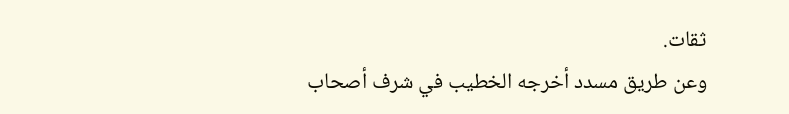ثقات.
وعن طريق مسدد أخرجه الخطيب في شرف أصحاب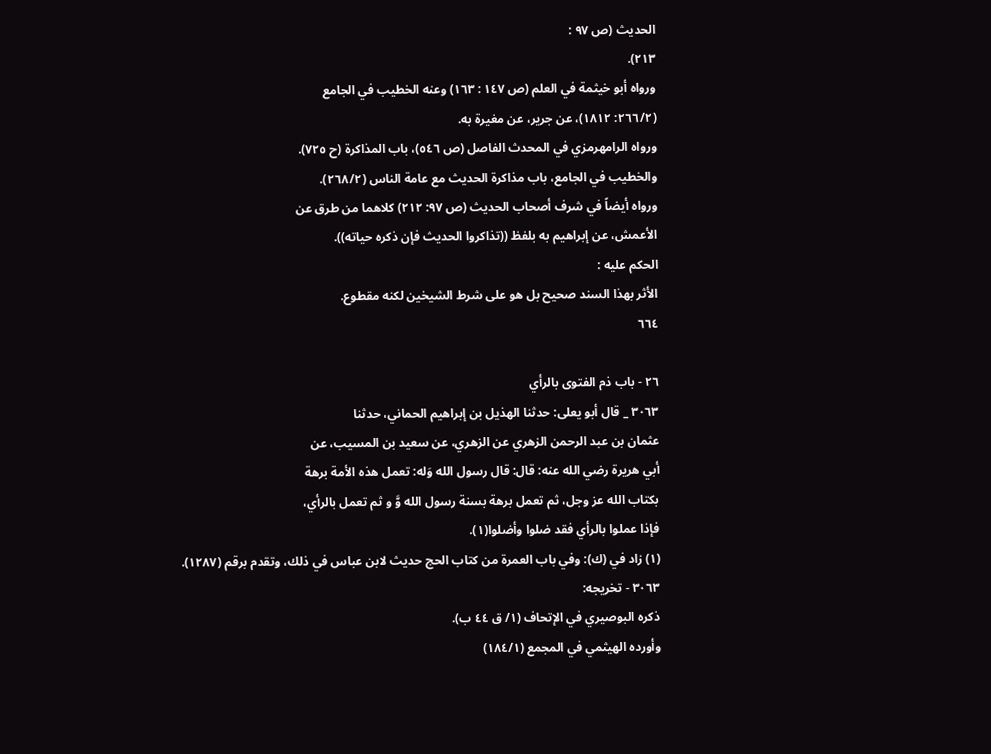الحديث (ص ٩٧ :
٢١٣).
ورواه أبو خيثمة في العلم (ص ١٤٧ : ١٦٣) وعنه الخطيب في الجامع
(٢٦٦/٢: ١٨١٢)، عن جرير، عن مغيرة به.
ورواه الرامهرمزي في المحدث الفاصل (ص ٥٤٦)، باب المذاكرة (ح ٧٢٥).
والخطيب في الجامع، باب مذاكرة الحديث مع عامة الناس (٢٦٨/٢).
ورواه أيضاً في شرف أصحاب الحديث (ص ٩٧: ٢١٢) كلاهما من طرق عن
الأعمش، عن إبراهيم به بلفظ ((تذاكروا الحدیث فإن ذكره حیاته)).
الحكم عليه :
الأثر بهذا السند صحيح بل هو على شرط الشيخين لكنه مقطوع.
٦٦٤

٢٦ - باب ذم الفتوى بالرأي
٣٠٦٣ _ قال أبو یعلی: حدثنا الهذیل بن إبراهيم الحماني، حدثنا
عثمان بن عبد الرحمن الزهري عن الزهري، عن سعيد بن المسيب، عن
أبي هريرة رضي الله عنه: قال: قال رسول الله وَله: تعمل هذه الأمة برهة
بكتاب الله عز وجل، ثم تعمل برهة بسنة رسول الله وَّ و ثم تعمل بالرأي،
فإذا عملوا بالرأي فقد ضلوا وأضلوا(١).
(١) زاد في (ك): وفي باب العمرة من كتاب الحج حديث لابن عباس في ذلك، وتقدم برقم (١٢٨٧).
٣٠٦٣ - تخريجه:
ذكره البوصيري في الإتحاف (١/ ق ٤٤ ب).
وأورده الهيثمي في المجمع (١٨٤/١)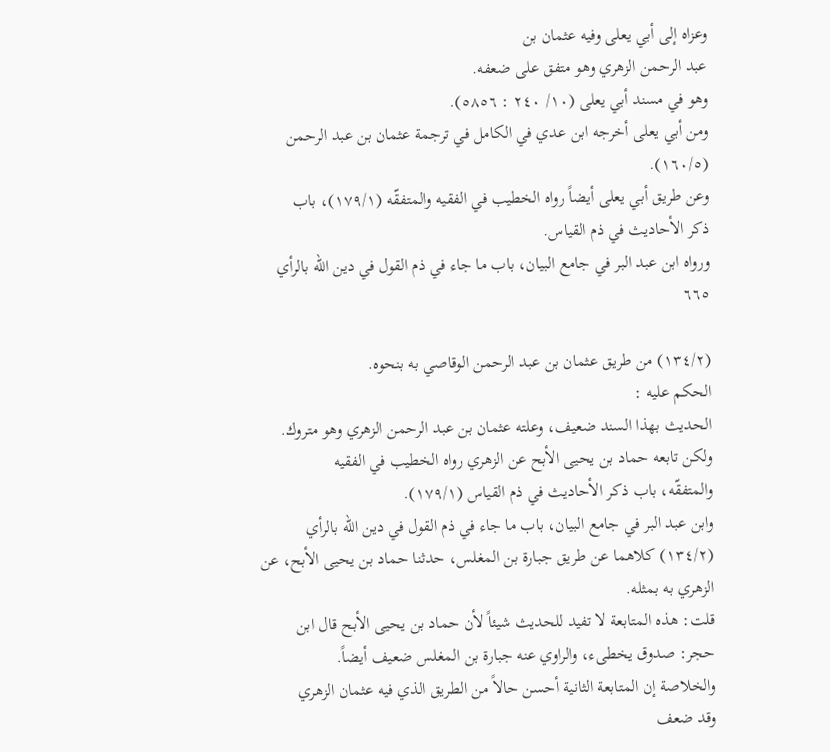وعزاه إلى أبي يعلى وفيه عثمان بن
عبد الرحمن الزهري وهو متفق على ضعفه.
وهو في مسند أبي يعلى (١٠/ ٢٤٠ : ٥٨٥٦).
ومن أبي يعلى أخرجه ابن عدي في الكامل في ترجمة عثمان بن عبد الرحمن
(١٦٠/٥).
وعن طريق أبي يعلى أيضاً رواه الخطيب في الفقيه والمتفقّه (١٧٩/١)، باب
ذکر الأحاديث في ذم القیاس.
ورواه ابن عبد البر في جامع البيان، باب ما جاء في ذم القول في دين الله بالرأي
٦٦٥

(١٣٤/٢) من طريق عثمان بن عبد الرحمن الوقاصي به بنحوه.
الحكم عليه :
الحديث بهذا السند ضعيف، وعلته عثمان بن عبد الرحمن الزهري وهو متروك.
ولكن تابعه حماد بن يحيى الأبح عن الزهري رواه الخطيب في الفقيه
والمتفقّه، باب ذكر الأحاديث في ذم القياس (١٧٩/١).
وابن عبد البر في جامع البيان، باب ما جاء في ذم القول في دين الله بالرأي
(١٣٤/٢) كلاهما عن طريق جبارة بن المغلس، حدثنا حماد بن يحيى الأبح، عن
الزهري به بمثله.
قلت: هذه المتابعة لا تفيد للحديث شيئاً لأن حماد بن يحيى الأبح قال ابن
حجر: صدوق يخطىء، والراوي عنه جبارة بن المغلس ضعيف أيضاً.
والخلاصة إن المتابعة الثانية أحسن حالاً من الطريق الذي فيه عثمان الزهري
وقد ضعف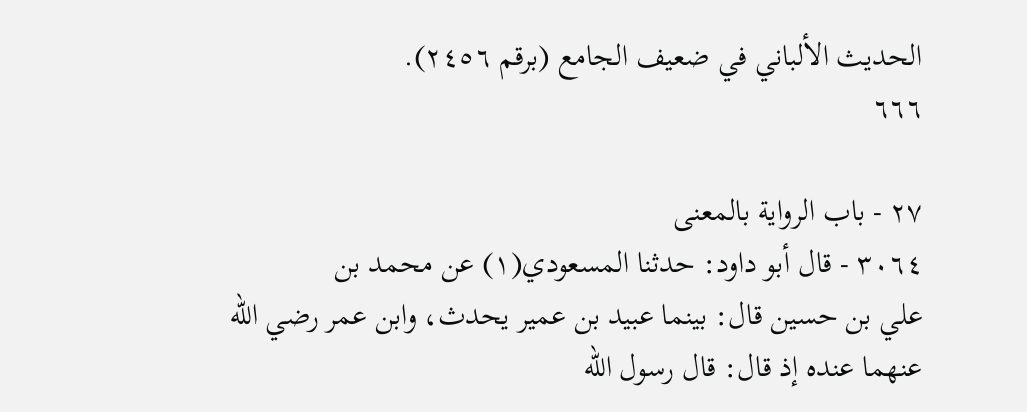الحديث الألباني في ضعيف الجامع (برقم ٢٤٥٦).
٦٦٦

٢٧ - باب الرواية بالمعنى
٣٠٦٤ - قال أبو داود: حدثنا المسعودي(١) عن محمد بن
علي بن حسين قال: بينما عبيد بن عمير يحدث، وابن عمر رضي الله
عنهما عنده إذ قال: قال رسول الله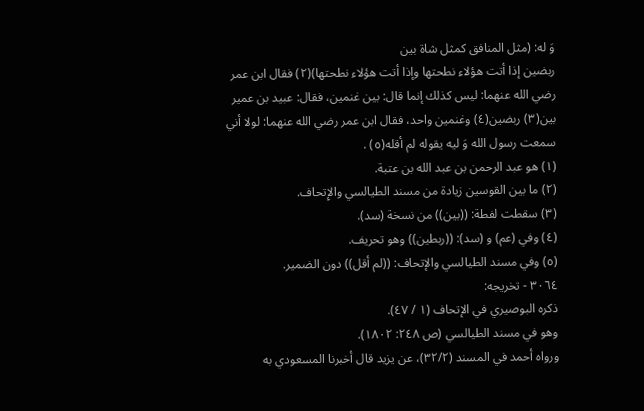وَ له: (مثل المنافق كمثل شاة بين
ربضين إذا أتت هؤلاء نطحتها وإذا أتت هؤلاء نطحتها)(٢) فقال ابن عمر
رضي الله عنهما: ليس كذلك إنما قال: بين غنمين، فقال: عبيد بن عمير
بين(٣) ربضين(٤) وغنمين واحد، فقال ابن عمر رضي الله عنهما: لولا أني
سمعت رسول الله وَ ليه يقوله لم أقله(٥) .
(١) هو عبد الرحمن بن عبد الله بن عتبة.
(٢) ما بين القوسين زيادة من مسند الطيالسي والإِتحاف.
(٣) سقطت لفطة: ((بين)) من نسخة (سد).
(٤) وفي (عم) و (سد): ((ربطين)) وهو تحريف.
(٥) وفي مسند الطيالسي والإتحاف: ((لم أقل)) دون الضمير.
٣٠٦٤ - تخريجه:
ذكره البوصيري في الإتحاف (١ / ٤٧).
وهو في مسند الطيالسي (ص ٢٤٨: ١٨٠٢).
ورواه أحمد في المسند (٣٢/٢)، عن يزيد قال أخبرنا المسعودي به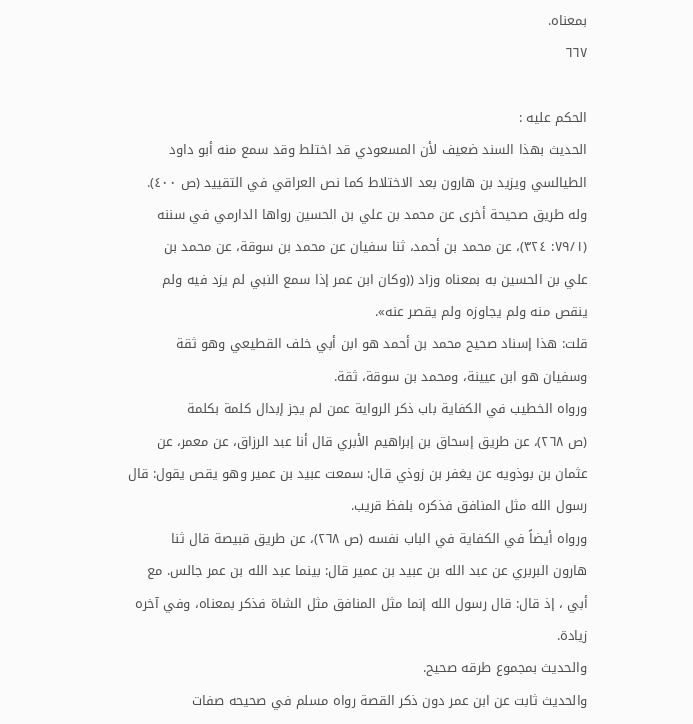بمعناه.
٦٦٧

الحكم عليه :
الحديث بهذا السند ضعيف لأن المسعودي قد اختلط وقد سمع منه أبو داود
الطيالسي ويزيد بن هارون بعد الاختلاط كما نص العراقي في التقييد (ص ٤٠٠).
وله طريق صحيحة أخرى عن محمد بن علي بن الحسين رواها الدارمي في سننه
(٧٩/١: ٣٢٤)، عن محمد بن أحمد، ثنا سفيان عن محمد بن سوقة، عن محمد بن
علي بن الحسين به بمعناه وزاد ((وكان ابن عمر إذا سمع النبي لم يزد فيه ولم
ينقص منه ولم یجاوزه ولم يقصر عنه».
قلت: هذا إسناد صحيح محمد بن أحمد هو ابن أبي خلف القطيعي وهو ثقة
وسفيان هو ابن عيينة، ومحمد بن سوقة، ثقة.
ورواه الخطيب في الكفاية باب ذكر الرواية عمن لم يجز إبدال كلمة بكلمة
(ص ٢٦٨)، عن طريق إسحاق بن إبراهيم الأبري قال أنا عبد الرزاق، عن معمر، عن
عثمان بن بوذويه عن يغفر بن زوذي قال: سمعت عبيد بن عمير وهو يقص يقول: قال
رسول الله مثل المنافق فذكره بلفظ قريب.
ورواه أيضاً في الكفاية في الباب نفسه (ص ٢٦٨)، عن طريق قبيصة قال ثنا
هارون البربري عن عبد الله بن عبيد بن عمير قال: بينما عبد الله بن عمر جالس. مع
أبي ، إذ قال: قال رسول الله إنما مثل المنافق مثل الشاة فذكر بمعناه، وفي آخره
زيادة.
والحديث بمجموع طرقه صحيح.
والحديث ثابت عن ابن عمر دون ذكر القصة رواه مسلم في صحيحه صفات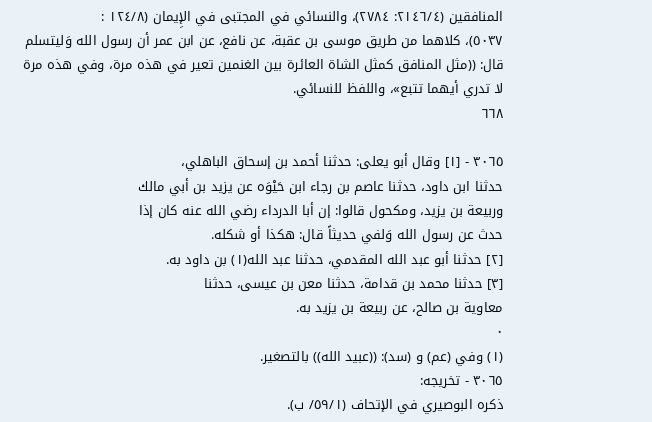المنافقين (٢١٤٦/٤: ٢٧٨٤)، والنسائي في المجتبى في الإِيمان (١٢٤/٨ :
٥٠٣٧)، كلاهما من طريق موسى بن عقبة، عن نافع، عن ابن عمر أن رسول الله وَليتسلم
قال: ((مثل المنافق كمثل الشاة العائرة بين الغنمين تعير في هذه مرة، وفي هذه مرة
لا تدري أيهما تتبع»، واللفظ للنسائي.
٦٦٨

٣٠٦٥ - [١] وقال أبو يعلى: حدثنا أحمد بن إسحاق الباهلي،
حدثنا ابن داود، حدثنا عاصم بن رجاء ابن حَيْوَه عن يزيد بن أبي مالك
وربيعة بن يزيد، ومكحول قالوا: إن أبا الدرداء رضي الله عنه كان إذا
حدث عن رسول الله وَلفي حديثاً قال: هكذا أو شكله.
[٢] حدثنا أبو عبد الله المقدمي، حدثنا عبد الله(١) بن داود به.
[٣] حدثنا محمد بن قدامة، حدثنا معن بن عيسى، حدثنا
معاوية بن صالح، عن ربيعة بن یزید به.
٠
(١) وفي (عم) و (سد): ((عبيد الله)) بالتصغير.
٣٠٦٥ - تخريجه:
ذكره البوصيري في الإتحاف (٥٩/١/ ب).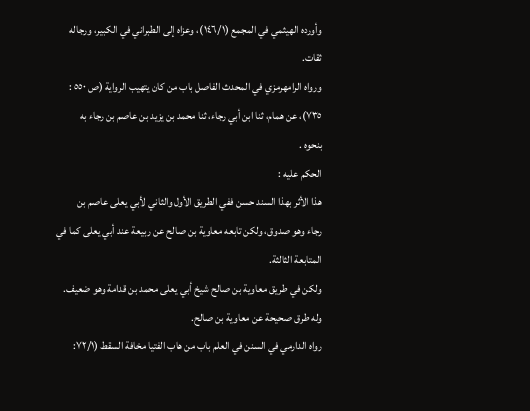وأورده الهيثمي في المجمع (١٤٦/١)، وعزاه إلى الطبراني في الكبير، ورجاله
ثقات.
ورواه الرامهرمزي في المحدث الفاصل باب من كان يتهيب الرواية (ص ٥٥٠ :
٧٣٥)، عن همام، ثنا ابن أبي رجاء، ثنا محمد بن يزيد بن عاصم بن رجاء به
بنحوه .
الحكم عليه :
هذا الأثر بهذا السند حسن ففي الطريق الأول والثاني لأبي يعلى عاصم بن
رجاء وهو صدوق، ولكن تابعه معاوية بن صالح عن ربيعة عند أبي يعلى كما في
المتابعة الثالثة.
ولكن في طريق معاوية بن صالح شيخ أبي يعلى محمد بن قدامة وهو ضعيف.
وله طرق صحيحة عن معاوية بن صالح.
رواه الدارمي في السنن في العلم باب من هاب الفتيا مخافة السقط (٧٢/١: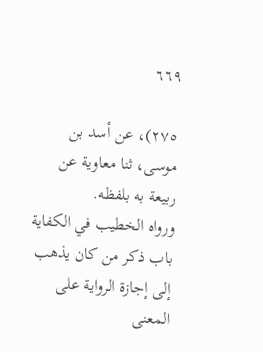٦٦٩

٢٧٥)، عن أسد بن موسى، ثنا معاوية عن ربيعة به بلفظه.
ورواه الخطيب في الكفاية باب ذكر من كان يذهب إلى إجازة الرواية على
المعنى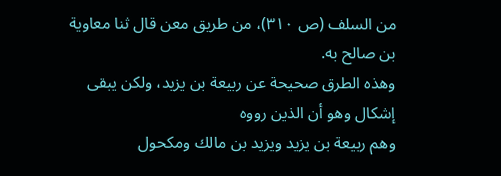من السلف (ص ٣١٠)، من طريق معن قال ثنا معاوية بن صالح به.
وهذه الطرق صحيحة عن ربيعة بن يزيد، ولكن يبقى إشكال وهو أن الذين رووه
وهم ربيعة بن يزيد ويزيد بن مالك ومكحول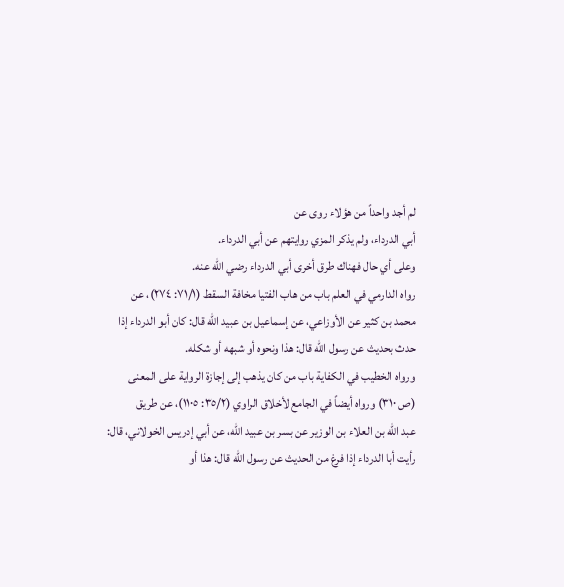لم أجد واحداً من هؤلاء روى عن
أبي الدرداء، ولم يذكر المزي روايتهم عن أبي الدرداء.
وعلى أي حال فهناك طرق أخرى أبي الدرداء رضي الله عنه.
رواه الدارمي في العلم باب من هاب الفتيا مخافة السقط (٧١/١: ٢٧٤)، عن
محمد بن كثير عن الأوزاعي، عن إسماعيل بن عبيد الله قال: كان أبو الدرداء إذا
حدث بحديث عن رسول الله قال: هذا ونحوه أو شبهه أو شكله.
ورواه الخطيب في الكفاية باب من كان يذهب إلى إجازة الرواية على المعنى
(ص ٣١٠) ورواه أيضاً في الجامع لأخلاق الراوي (٣٥/٢: ١١٠٥)، عن طريق
عبد الله بن العلاء بن الوزير عن بسر بن عبيد الله، عن أبي إدريس الخولاني، قال:
رأيت أبا الدرداء إذا فرغ من الحديث عن رسول الله قال: هذا أو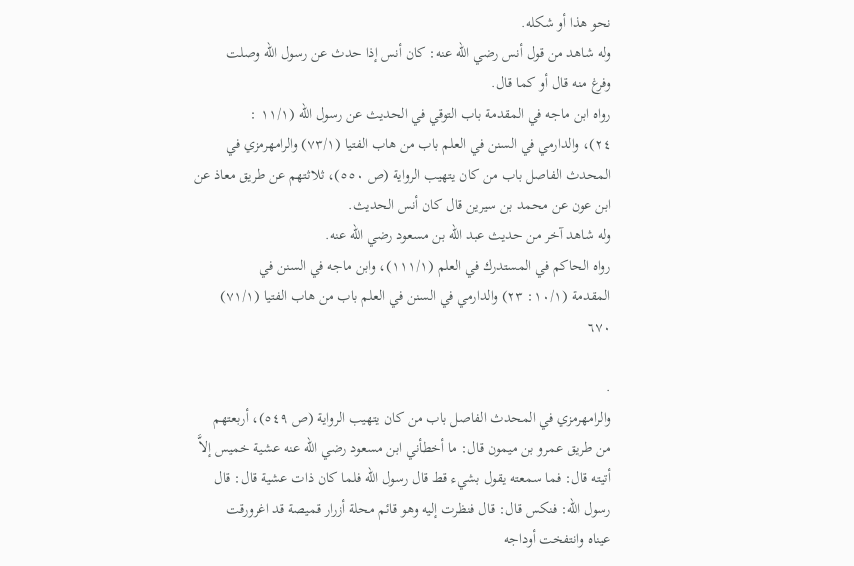نحو هذا أو شكله.
وله شاهد من قول أنس رضي الله عنه: كان أنس إذا حدث عن رسول الله وصلت
وفرغ منه قال أو كما قال.
رواه ابن ماجه في المقدمة باب التوقي في الحديث عن رسول الله (١١/١ :
٢٤)، والدارمي في السنن في العلم باب من هاب الفتيا (٧٣/١) والرامهرمزي في
المحدث الفاصل باب من كان يتهيب الرواية (ص ٥٥٠)، ثلاثتهم عن طريق معاذ عن
ابن عون عن محمد بن سيرين قال كان أنس الحديث.
وله شاهد آخر من حديث عبد الله بن مسعود رضي الله عنه.
رواه الحاكم في المستدرك في العلم (١١١/١)، وابن ماجه في السنن في
المقدمة (١٠/١: ٢٣) والدارمي في السنن في العلم باب من هاب الفتيا (٧١/١)
٦٧٠

.
والرامهرمزي في المحدث الفاصل باب من كان يتهيب الرواية (ص ٥٤٩)، أربعتهم
من طريق عمرو بن ميمون قال: ما أخطأني ابن مسعود رضي الله عنه عشية خميس إلاَّ
أتيته قال: فما سمعته يقول بشيء قط قال رسول الله فلما كان ذات عشية قال: قال
رسول الله: فنكس قال: قال فنظرت إليه وهو قائم محلة أزرار قميصة قد اغرورقت
عيناه وانتفخت أوداجه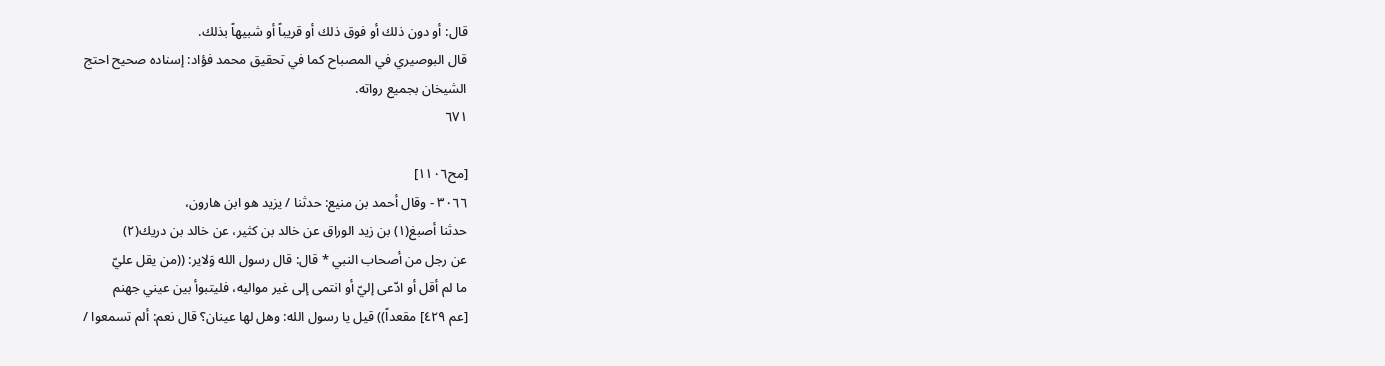قال: أو دون ذلك أو فوق ذلك أو قريباً أو شبيهاً بذلك.
قال البوصيري في المصباح كما في تحقيق محمد فؤاد: إسناده صحيح احتج
الشیخان بجميع رواته.
٦٧١

[مح١١٠٦]
٣٠٦٦ - وقال أحمد بن منيع: حدثنا / يزيد هو ابن هارون،
حدثنا أصبغ(١) بن زيد الوراق عن خالد بن كثير، عن خالد بن دريك(٢)
عن رجل من أصحاب النبي * قال: قال رسول الله وَلاير: ((من يقل عليّ
ما لم أقل أو ادّعى إليّ أو انتمى إلى غير مواليه، فليتبوأ بين عيني جهنم
[عم ٤٢٩] مقعداً)) قيل يا رسول الله: وهل لها عينان؟ قال نعم: ألم تسمعوا /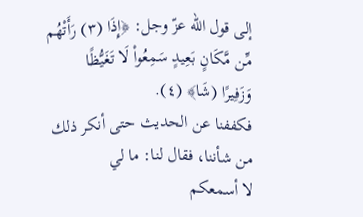إلى قول الله عزّ وجل: ﴿إِذَا (٣) رَأَتْهُم مِّن مَّكَانٍ بَعِيدٍ سَمِعُواْ لَا تَغَيُّظًا
وَزَفِيرًا (شَا﴾ (٤).
فكففنا عن الحديث حتى أنكر ذلك من شأننا، فقال لنا: ما لي
لا أسمعكم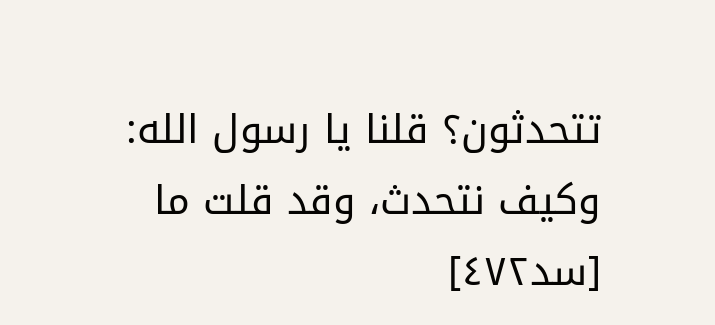تتحدثون؟ قلنا يا رسول الله: وكيف نتحدث، وقد قلت ما
[سد٤٧٢]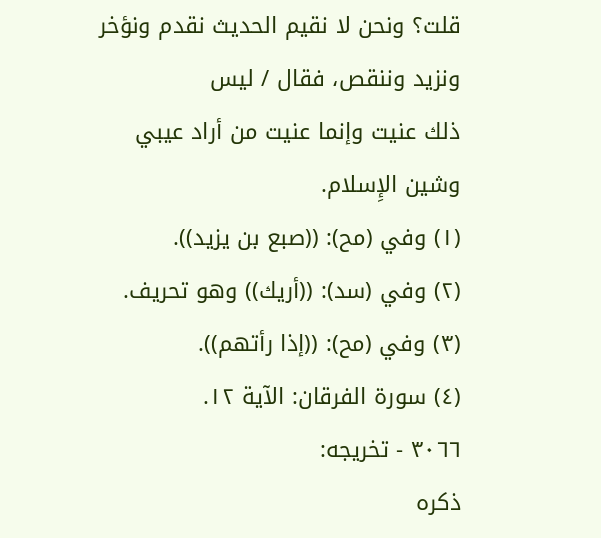قلت؟ ونحن لا نقيم الحديث نقدم ونؤخر ونزيد وننقص، فقال / ليس
ذلك عنيت وإنما عنيت من أراد عيبي وشين الإِسلام.
(١) وفي (مح): ((صبع بن يزيد)).
(٢) وفي (سد): ((أريك)) وهو تحريف.
(٣) وفي (مح): ((إذا رأتهم)).
(٤) سورة الفرقان: الآية ١٢.
٣٠٦٦ - تخريجه:
ذكره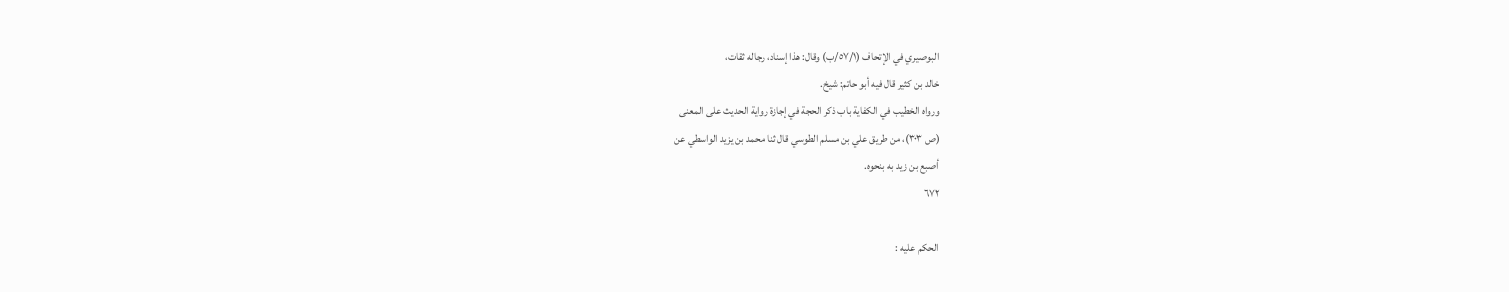البوصيري في الإتحاف (٥٧/١/ب) وقال: هذا إسناد، رجاله ثقات،
خالد بن كثير قال فيه أبو حاتم: شيخ.
ورواه الخطيب في الكفاية باب ذكر الحجة في إجازة رواية الحديث على المعنى
(ص ٣٠٣)، من طريق علي بن مسلم الطوسي قال ثنا محمد بن يزيد الواسطي عن
أصبع بن زيد به بنحوه.
٦٧٢

الحكم عليه :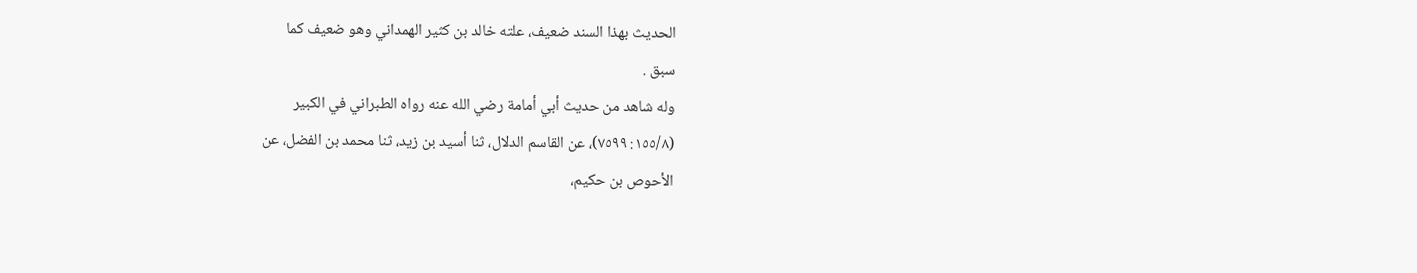الحديث بهذا السند ضعيف، علته خالد بن كثير الهمداني وهو ضعيف كما
سبق .
وله شاهد من حديث أبي أمامة رضي الله عنه رواه الطبراني في الكبير
(١٥٥/٨: ٧٥٩٩)، عن القاسم الدلال، ثنا أسيد بن زيد، ثنا محمد بن الفضل، عن
الأحوص بن حكيم،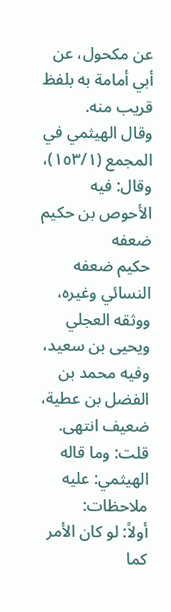عن مكحول، عن أبي أمامة به بلفظ قريب منه.
وقال الهيثمي في المجمع (١٥٣/١)، وقال: فيه الأحوص بن حكيم ضعفه
حكيم ضعفه النسائي وغيره، ووثقه العجلي ويحيى بن سعيد، وفيه محمد بن
الفضل بن عطية، ضعیف انتھی.
قلت: وما قاله الهيثمي: عليه ملاحظات:
أولاً: لو كان الأمر كما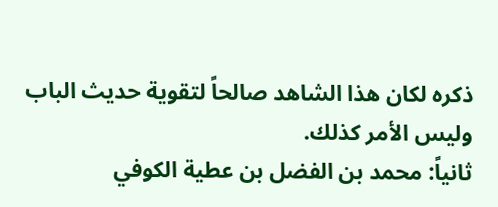ذكره لكان هذا الشاهد صالحاً لتقوية حديث الباب
وليس الأمر كذلك.
ثانياً: محمد بن الفضل بن عطية الکوفي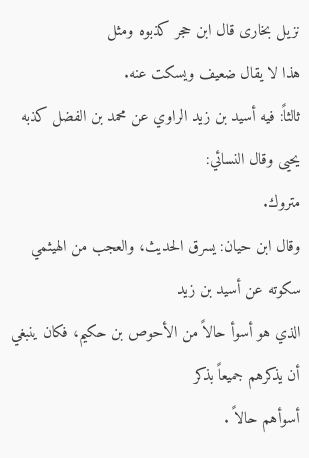نزیل بخاری قال ابن حجر كذبوه ومثل
هذا لا یقال ضعیف ویسکت عنه.
ثالثاً: فيه أسيد بن زيد الراوي عن محمد بن الفضل كذبه يحيى وقال النسائي:
متروك.
وقال ابن حيان: يسرق الحديث، والعجب من الهيثمي سكوته عن أسید بن زيد
الذي هو أسوأ حالاً من الأحوص بن حكيم، فكان ينبغي أن يذكرهم جميعاً بذكر
أسوأهم حالاً .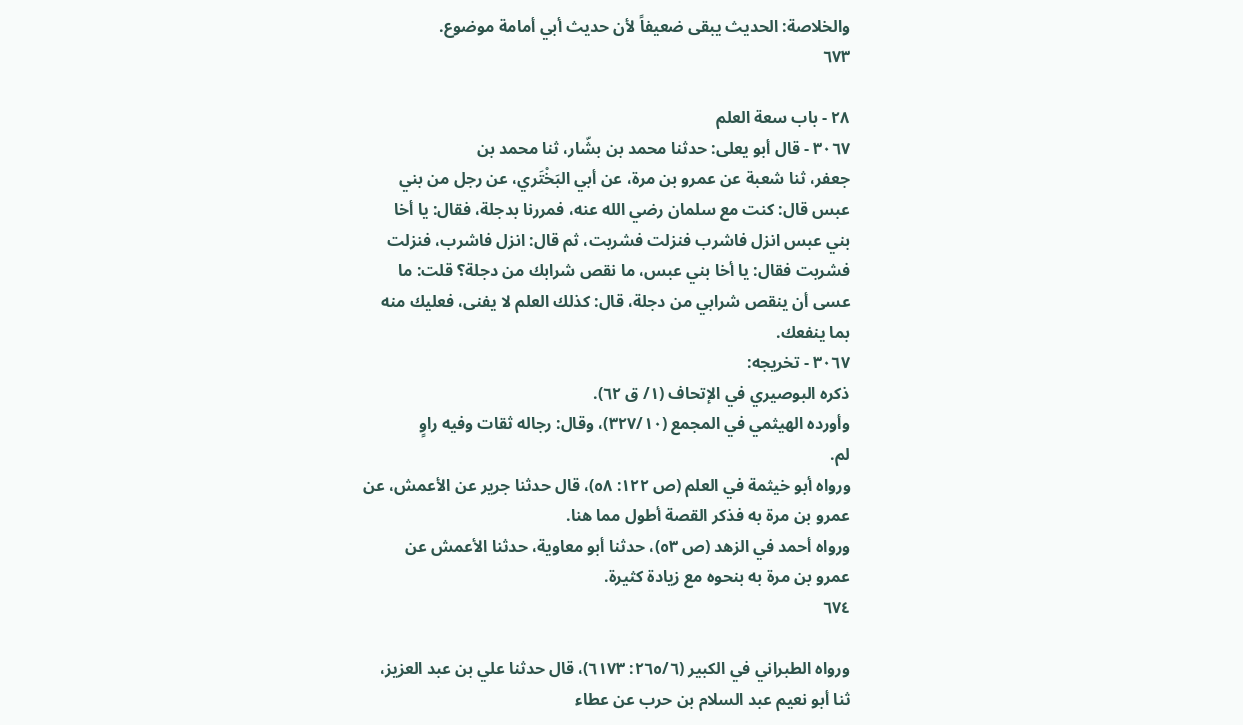والخلاصة: الحديث يبقى ضعيفاً لأن حديث أبي أمامة موضوع.
٦٧٣

٢٨ - باب سعة العلم
٣٠٦٧ - قال أبو يعلى: حدثنا محمد بن بشّار، ثنا محمد بن
جعفر، ثنا شعبة عن عمرو بن مرة، عن أبي البَخْتَري، عن رجل من بني
عبس قال: كنت مع سلمان رضي الله عنه، فمررنا بدجلة، فقال: يا أخا
بني عبس انزل فاشرب فنزلت فشربت، ثم قال: انزل فاشرب، فنزلت
فشربت فقال: يا أخا بني عبس، ما نقص شرابك من دجلة؟ قلت: ما
عسى أن ينقص شرابي من دجلة، قال: كذلك العلم لا يفنى، فعليك منه
بما ينفعك.
٣٠٦٧ - تخريجه:
ذكره البوصيري في الإتحاف (١/ ق ٦٢).
وأورده الهيثمي في المجمع (٣٢٧/١٠)، وقال: رجاله ثقات وفيه راوٍ
لم.
ورواه أبو خيثمة في العلم (ص ١٢٢: ٥٨)، قال حدثنا جرير عن الأعمش، عن
عمرو بن مرة به فذكر القصة أطول مما هنا.
ورواه أحمد في الزهد (ص ٥٣)، حدثنا أبو معاوية، حدثنا الأعمش عن
عمرو بن مرة به بنحوه مع زيادة كثيرة.
٦٧٤

ورواه الطبراني في الكبير (٢٦٥/٦: ٦١٧٣)، قال حدثنا علي بن عبد العزيز،
ثنا أبو نعيم عبد السلام بن حرب عن عطاء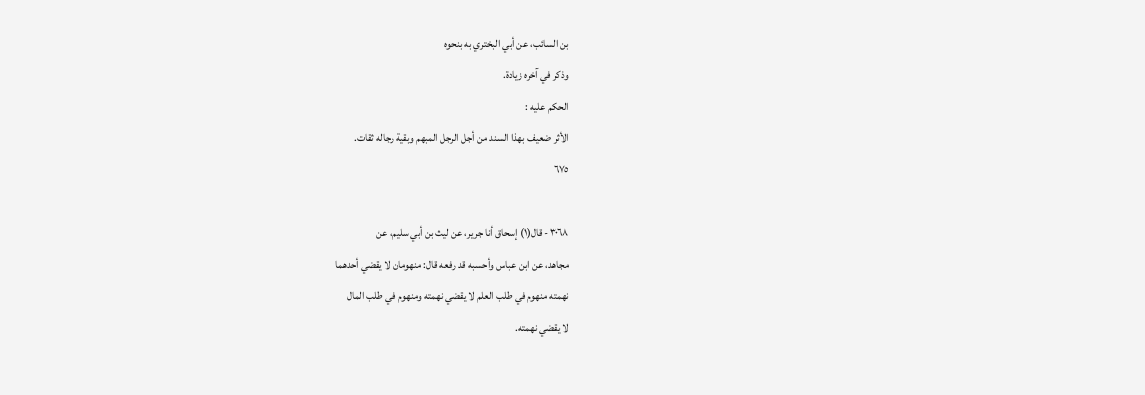بن السائب، عن أبي البختري به بنحوه
وذکر في آخره زيادة.
الحكم عليه :
الأثر ضعيف بهذا السند من أجل الرجل المبهم وبقية رجاله ثقات.
٦٧٥

٣٠٦٨ - قال(١) إسحاق أنا جرير، عن ليث بن أبي سليم، عن
مجاهد، عن ابن عباس وأحسبه قد رفعه قال: منهومان لا يقضي أحدهما
نهمته منهوم في طلب العلم لا يقضي نهمته ومنهوم في طلب المال
لا یقضي نهمته.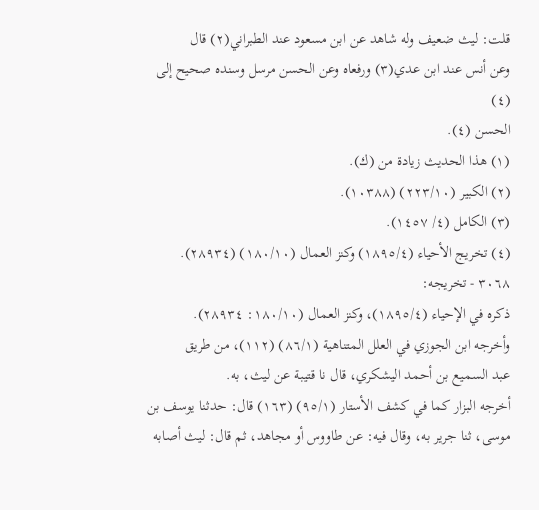قلت: ليث ضعيف وله شاهد عن ابن مسعود عند الطبراني(٢) قال
وعن أنس عند ابن عدي(٣) ورفعاه وعن الحسن مرسل وسنده صحيح إلى
(٤)
الحسن (٤).
(١) هذا الحديث زيادة من (ك).
(٢) الكبير (٢٢٣/١٠) (١٠٣٨٨).
(٣) الكامل (٤/ ١٤٥٧).
(٤) تخريج الأحياء (١٨٩٥/٤) وكنز العمال (١٨٠/١٠) (٢٨٩٣٤).
٣٠٦٨ - تخريجه:
ذكره في الإحياء (١٨٩٥/٤)، وكنز العمال (١٨٠/١٠: ٢٨٩٣٤).
وأخرجه ابن الجوزي في العلل المتناهية (٨٦/١) (١١٢)، من طريق
عبد السميع بن أحمد الیشکري، قال نا قتيبة عن ليث، به.
أخرجه البزار كما في كشف الأستار (٩٥/١) (١٦٣) قال: حدثنا يوسف بن
موسى، ثنا جرير به، وقال فيه: عن طاووس أو مجاهد، ثم قال: ليث أصابه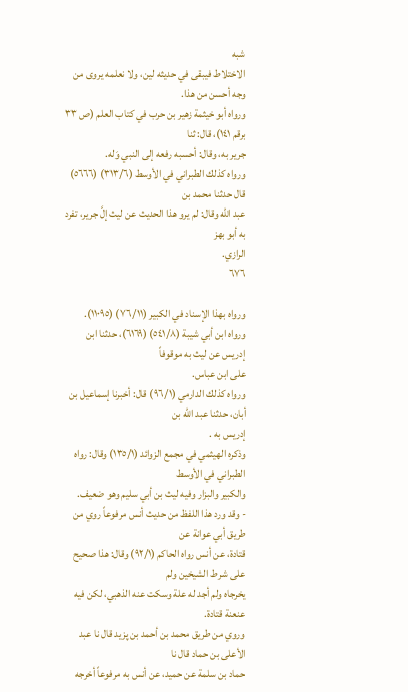شبه
الاختلاط فيبقى في حديثه لين، ولا نعلمه يروى من وجه أحسن من هذا.
ورواه أبو خيثمة زهير بن حرب في كتاب العلم (ص ٣٣ برقم ١٤١)، قال: ثنا
جرير به، وقال: أحسبه رفعه إلى النبي وَله.
ورواه كذلك الطبراني في الأوسط (٣١٣/٦) (٥٦٦٦) قال حدثنا محمد بن
عبد الله وقال: لم يرو هذا الحديث عن ليث إلَّ جرير، تفرد به أبو بهز
الرازي.
٦٧٦

ورواه بهذا الإسناد في الكبير (٧٦/١١) (١١٠٩٥).
ورواه ابن أبي شيبة (٥٤١/٨) (٦١٦٩)، حدثنا ابن إدريس عن ليث به موقوفاً
على ابن عباس.
ورواه كذلك الدارمي (٩٦/١) قال: أخبرنا إسماعيل بن أبان، حدثنا عبد الله بن
إدريس به .
وذكره الهيثمي في مجمع الزوائد (١٣٥/١) وقال: رواه الطبراني في الأوسط
والکبیر والبزار وفيه ليث بن أبي سليم وهو ضعيف.
- وقد ورد هذا اللفظ من حديث أنس مرفوعاً روي من طريق أبي عوانة عن
قتادة، عن أنس رواه الحاكم (٩٢/١) وقال: هذا صحيح على شرط الشيخين ولم
يخرجاه ولم أجد له علة وسكت عنه الذهبي، لكن فيه عنعنة قتادة.
وروي من طريق محمد بن أحمد بن پزید قال نا عبد الأعلى بن حماد قال نا
حماد بن سلمة عن حميد، عن أنس به مرفوعاً أخرجه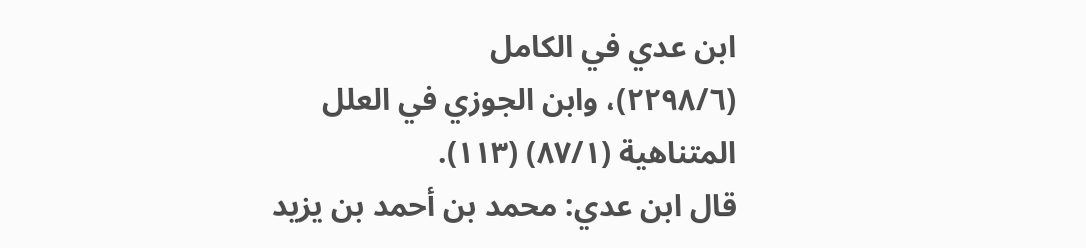ابن عدي في الكامل
(٢٢٩٨/٦)، وابن الجوزي في العلل المتناهية (٨٧/١) (١١٣).
قال ابن عدي: محمد بن أحمد بن یزید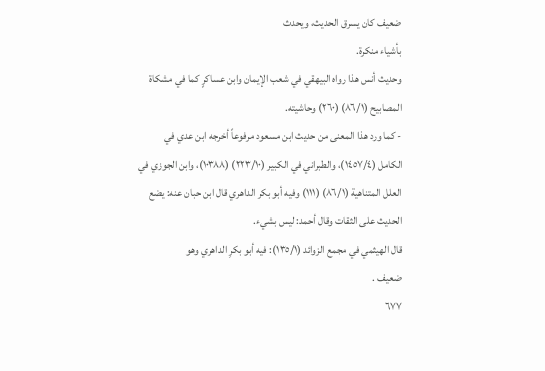ضعیف کان یسرق الحدیث، ویحدث
بأشياء منكرة.
وحديث أنس هذا رواه البيهقي في شعب الإيمان وابن عساكرٍ كما في مشكاة
المصابيح (٨٦/١) (٢٦٠) وحاشيته.
- كما ورد هذا المعنى من حديث ابن مسعود مرفوعاً أخرجه ابن عدي في
الكامل (١٤٥٧/٤)، والطبراني في الكبير (٢٢٣/١٠) (١٠٣٨٨)، وابن الجوزي في
العلل المتناهية (٨٦/١) (١١١) وفيه أبو بكر الداهري قال ابن حبان عنه: يضع
الحدیث على الثقات وقال أحمد: ليس بشيء.
قال الهيثمي في مجمع الزوائد (١٣٥/١): فيه أبو بكرِ الداهري وهو
ضعيف .
٦٧٧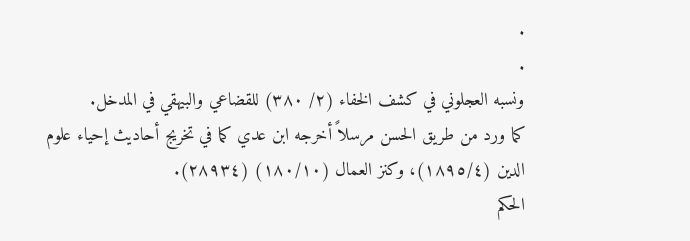.
.
ونسبه العجلوني في كشف الخفاء (٢/ ٣٨٠) للقضاعي والبيهقي في المدخل.
کما ورد من طريق الحسن مرسلاً أخرجه ابن عدي كما في تخريج أحاديث إحياء علوم
الدین (١٨٩٥/٤)، وكنز العمال (١٨٠/١٠) (٢٨٩٣٤).
الحكم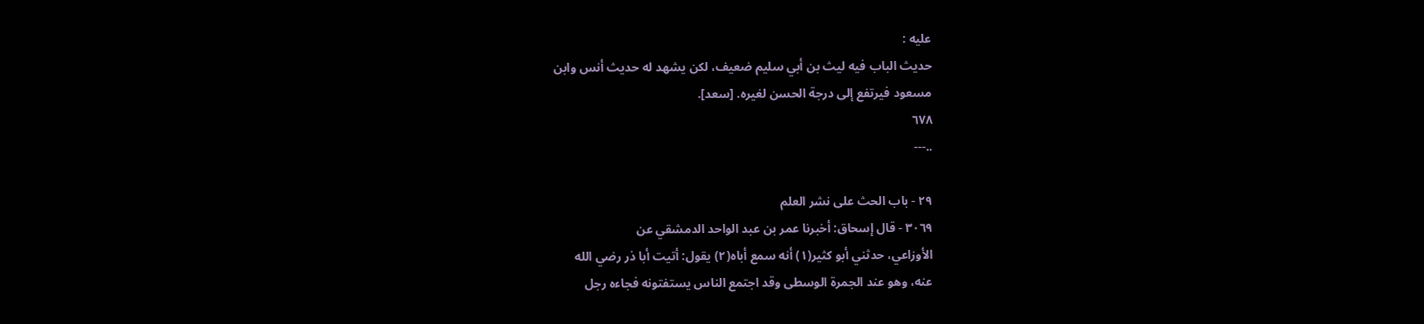عليه :
حديث الباب فيه ليث بن أبي سليم ضعيف، لكن يشهد له حديث أنس وابن
مسعود فيرتفع إلى درجة الحسن لغيره. [سعد].
٦٧٨
..---

٢٩ - باب الحث على نشر العلم
٣٠٦٩ - قال إسحاق: أخبرنا عمر بن عبد الواحد الدمشقي عن
الأوزاعي، حدثني أبو كثير(١) أنه سمع أباه(٢) يقول: أتيت أبا ذر رضي الله
عنه، وهو عند الجمرة الوسطى وقد اجتمع الناس يستفتونه فجاءه رجل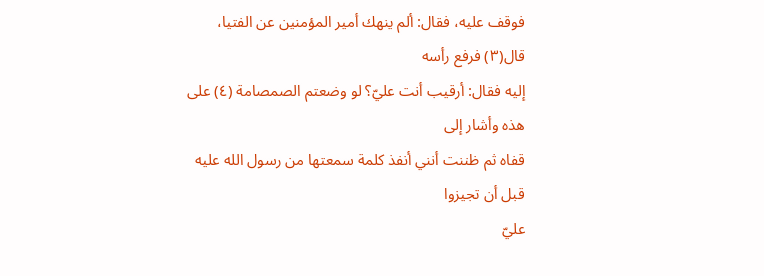فوقف عليه، فقال: ألم ينهك أمير المؤمنين عن الفتيا، قال(٣) فرفع رأسه
إليه فقال: أرقيب أنت عليّ؟ لو وضعتم الصمصامة (٤) على هذه وأشار إلى
قفاه ثم ظننت أنني أنفذ كلمة سمعتها من رسول الله عليه قبل أن تجيزوا
عليّ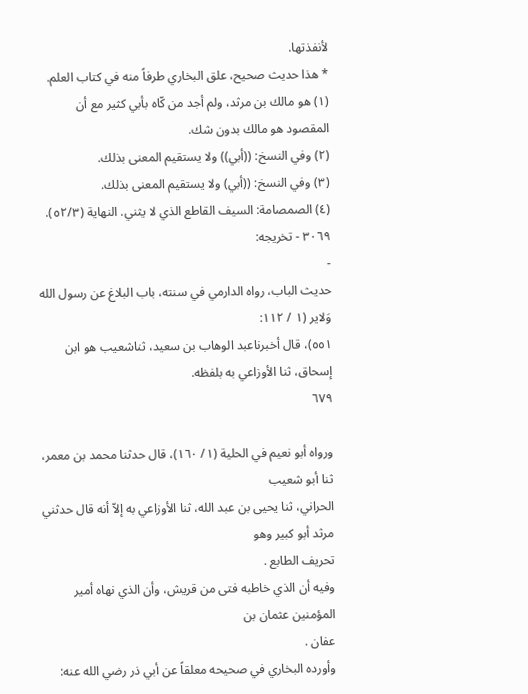لأنفذتها.
* هذا حديث صحيح، علق البخاري طرفاً منه في كتاب العلم.
(١) هو مالك بن مرثد، ولم أجد من كّاه بأبي كثير مع أن المقصود هو مالك بدون شك.
(٢) وفي النسخ: ((أبي)) ولا يستقيم المعنى بذلك.
(٣) وفي النسخ: ((أبي) ولا يستقيم المعنى بذلك.
(٤) الصمصامة: السيف القاطع الذي لا يثني. النهاية (٥٢/٣).
٣٠٦٩ - تخريجه:
-
حديث الباب، رواه الدارمي في سنته، باب البلاغ عن رسول الله وَلاير (١ / ١١٢:
٥٥١)، قال أخبرناعبد الوهاب بن سعيد، ثناشعيب هو ابن إسحاق، ثنا الأوزاعي به بلفظه.
٦٧٩

ورواه أبو نعيم في الحلية (١/ ١٦٠)، قال حدثنا محمد بن معمر، ثنا أبو شعيب
الحراني، ثنا يحيى بن عبد الله، ثنا الأوزاعي به إلاّ أنه قال حدثني مرثد أبو كبير وهو
تحريف الطابع .
وفيه أن الذي خاطبه فتى من قريش، وأن الذي نهاه أمير المؤمنين عثمان بن
عفان .
وأورده البخاري في صحيحه معلقاً عن أبي ذر رضي الله عنه: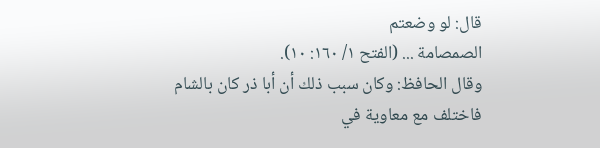قال: لو وضعتم
الصمصامة ... (الفتح ١/ ١٦٠: ١٠).
وقال الحافظ: وكان سبب ذلك أن أبا ذر كان بالشام فاختلف مع معاوية في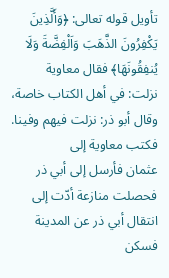تأويل قوله تعالى: ﴿وَأَلَّذِينَ يَكْفِرُونَ الذَّهَبَ وَاَلْفِضَّةَ وَلَا يُنفِقُونَهَا﴾ فقال معاوية
نزلت: في أهل الكتاب خاصة، وقال أبو ذر: نزلت فيهم وفينا. فكتب معاوية إلى
عثمان فأرسل إلى أبي ذر فحصلت منازعة أدّت إلى انتقال أبي ذر عن المدينة فسكن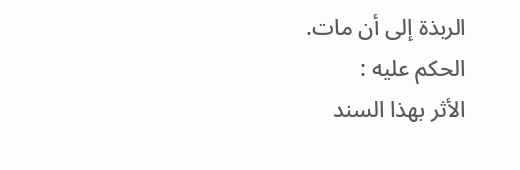الربذة إلى أن مات.
الحكم عليه :
الأثر بهذا السند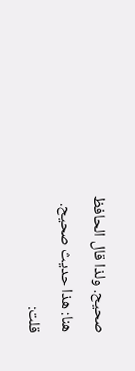صحيح. ولذا قال الحافظ هنا: هذا حديث صحيح.
قلت: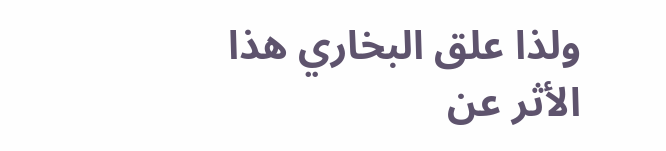ولذا علق البخاري هذا الأثر عن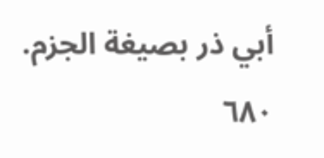أبي ذر بصيغة الجزم.
٦٨٠